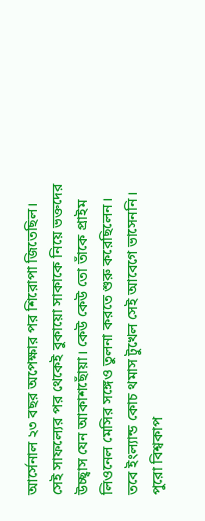আর্সেনাল ২৩ বছর অপেক্ষার পর শিরোপা জিতেছিল। সেই সাফল্যের পর থেকেই বুকায়ো সাকাকে নিয়ে ভক্তদের উচ্ছ্বাস যেন আকাশছোঁয়া। কেউ কেউ তো তাঁকে প্রাইম লিওনেল মেসির সঙ্গেও তুলনা করতে শুরু করেছিলেন। তবে ইংল্যান্ড কোচ থমাস টুখেল সেই আবেগে ভাসেননি। পুরো বিশ্বকাপ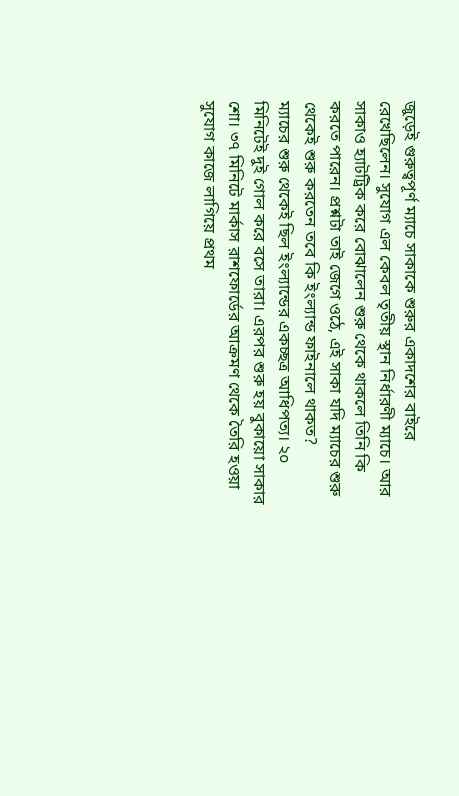জুড়েই গুরুত্বপূর্ণ ম্যাচে সাকাকে শুরুর একাদশের বাইরে রেখেছিলেন। সুযোগ এল কেবল তৃতীয় স্থান নির্ধারণী ম্যাচে। আর সাকাও হ্যাটট্রিক করে বোঝালেন শুরু থেকে থাকলে তিনি কি করতে পারেন। প্রশ্নটা তাই জেগে ওঠে, এই সাকা যদি ম্যাচের শুরু থেকেই শুরু করতেন তবে কি ইংল্যান্ড ফাইনালে থাকত?
ম্যাচের শুরু থেকেই ছিল ইংল্যান্ডের একচ্ছত্র আধিপত্য। ২০ মিনিটেই দুই গোল করে বসে তারা। এরপর শুরু হয় বুকায়ো সাকার শো। ৩৭ মিনিটে মার্কাস রাশফোর্ডের আক্রমণ থেকে তৈরি হওয়া সুযোগ কাজে লাগিয়ে প্রথম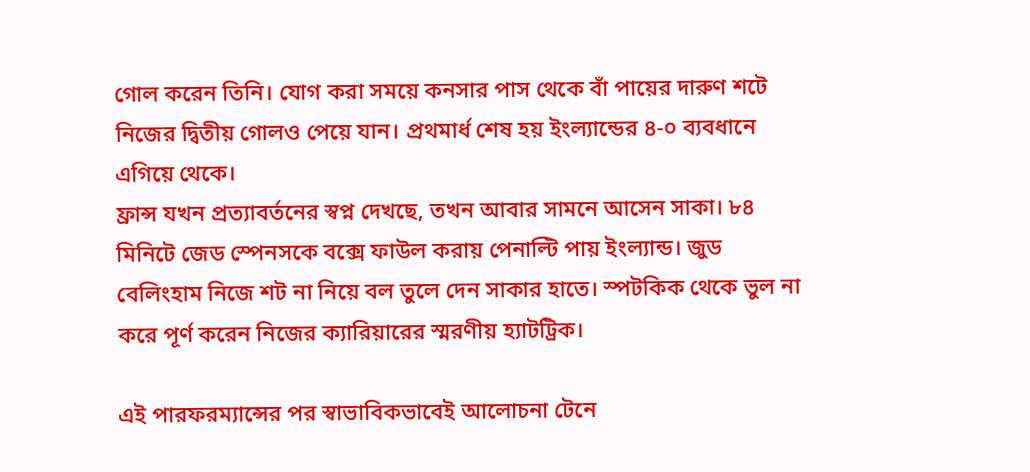গোল করেন তিনি। যোগ করা সময়ে কনসার পাস থেকে বাঁ পায়ের দারুণ শটে নিজের দ্বিতীয় গোলও পেয়ে যান। প্রথমার্ধ শেষ হয় ইংল্যান্ডের ৪-০ ব্যবধানে এগিয়ে থেকে।
ফ্রান্স যখন প্রত্যাবর্তনের স্বপ্ন দেখছে, তখন আবার সামনে আসেন সাকা। ৮৪ মিনিটে জেড স্পেনসকে বক্সে ফাউল করায় পেনাল্টি পায় ইংল্যান্ড। জুড বেলিংহাম নিজে শট না নিয়ে বল তুলে দেন সাকার হাতে। স্পটকিক থেকে ভুল না করে পূর্ণ করেন নিজের ক্যারিয়ারের স্মরণীয় হ্যাটট্রিক।

এই পারফরম্যান্সের পর স্বাভাবিকভাবেই আলোচনা টেনে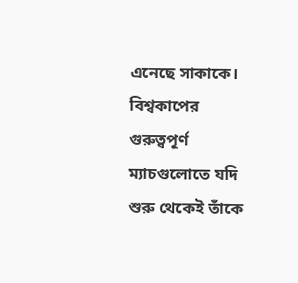এনেছে সাকাকে। বিশ্বকাপের গুরুত্বপূর্ণ ম্যাচগুলোতে যদি শুরু থেকেই তাঁকে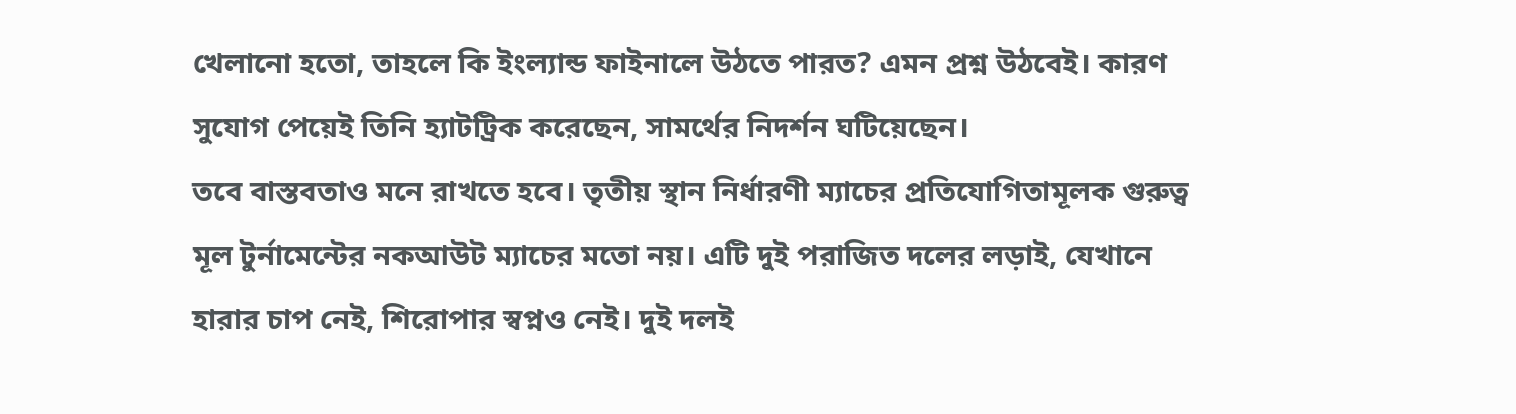খেলানো হতো, তাহলে কি ইংল্যান্ড ফাইনালে উঠতে পারত? এমন প্রশ্ন উঠবেই। কারণ সুযোগ পেয়েই তিনি হ্যাটট্রিক করেছেন, সামর্থের নিদর্শন ঘটিয়েছেন।
তবে বাস্তবতাও মনে রাখতে হবে। তৃতীয় স্থান নির্ধারণী ম্যাচের প্রতিযোগিতামূলক গুরুত্ব মূল টুর্নামেন্টের নকআউট ম্যাচের মতো নয়। এটি দুই পরাজিত দলের লড়াই, যেখানে হারার চাপ নেই, শিরোপার স্বপ্নও নেই। দুই দলই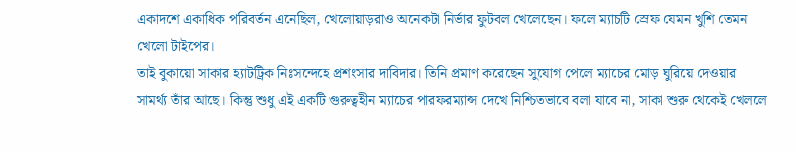একাদশে একাধিক পরিবর্তন এনেছিল, খেলোয়াড়রাও অনেকটা নির্ভার ফুটবল খেলেছেন। ফলে ম্যাচটি স্রেফ যেমন খুশি তেমন খেলো টাইপের।
তাই বুকায়ো সাকার হ্যাটট্রিক নিঃসন্দেহে প্রশংসার দাবিদার। তিনি প্রমাণ করেছেন সুযোগ পেলে ম্যাচের মোড় ঘুরিয়ে দেওয়ার সামর্থ্য তাঁর আছে। কিন্তু শুধু এই একটি গুরুত্বহীন ম্যাচের পারফরম্যান্স দেখে নিশ্চিতভাবে বলা যাবে না, সাকা শুরু থেকেই খেললে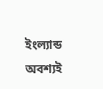ইংল্যান্ড অবশ্যই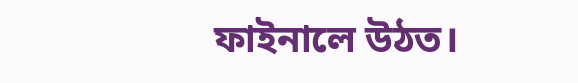ফাইনালে উঠত।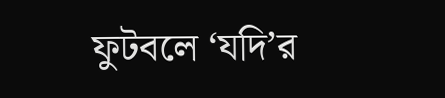ফুটবলে ‘যদি’র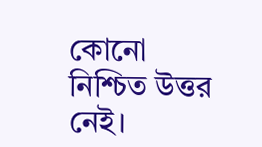কোনো নিশ্চিত উত্তর নেই।